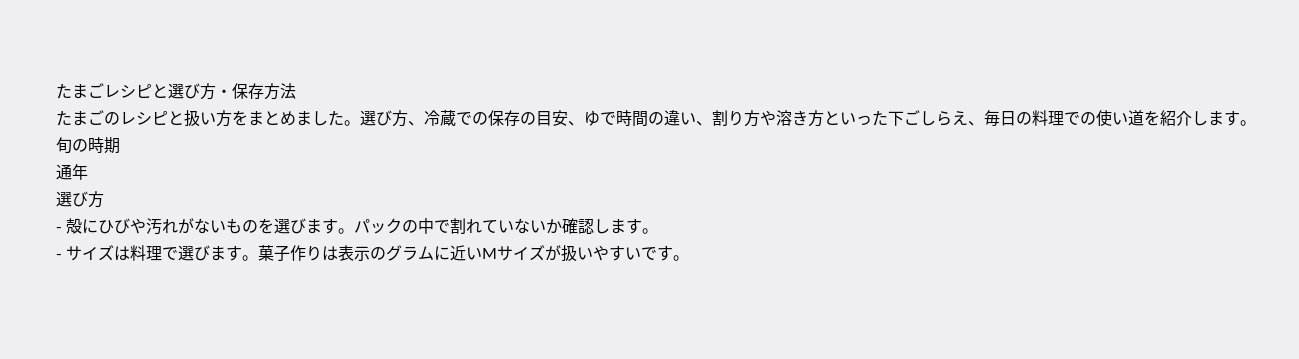たまごレシピと選び方・保存方法
たまごのレシピと扱い方をまとめました。選び方、冷蔵での保存の目安、ゆで時間の違い、割り方や溶き方といった下ごしらえ、毎日の料理での使い道を紹介します。
旬の時期
通年
選び方
- 殻にひびや汚れがないものを選びます。パックの中で割れていないか確認します。
- サイズは料理で選びます。菓子作りは表示のグラムに近いMサイズが扱いやすいです。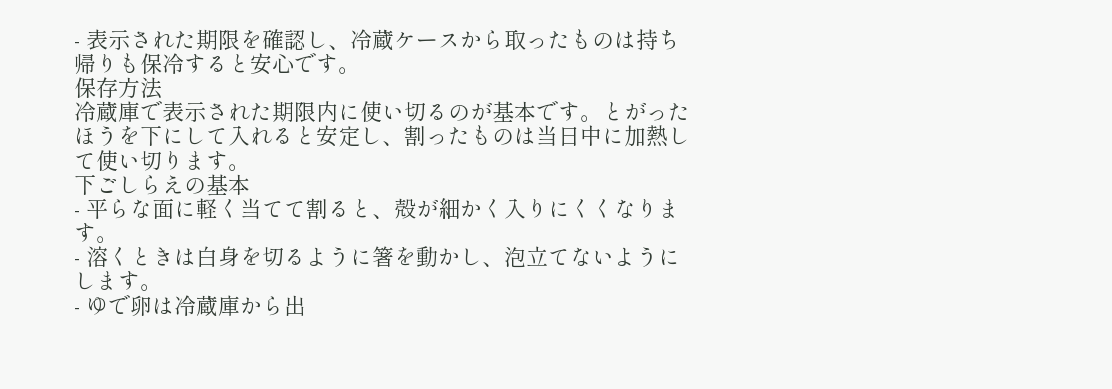- 表示された期限を確認し、冷蔵ケースから取ったものは持ち帰りも保冷すると安心です。
保存方法
冷蔵庫で表示された期限内に使い切るのが基本です。とがったほうを下にして入れると安定し、割ったものは当日中に加熱して使い切ります。
下ごしらえの基本
- 平らな面に軽く当てて割ると、殻が細かく入りにくくなります。
- 溶くときは白身を切るように箸を動かし、泡立てないようにします。
- ゆで卵は冷蔵庫から出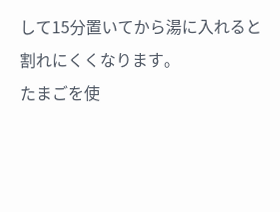して15分置いてから湯に入れると割れにくくなります。
たまごを使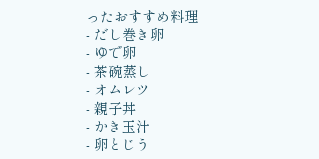ったおすすめ料理
- だし巻き卵
- ゆで卵
- 茶碗蒸し
- オムレツ
- 親子丼
- かき玉汁
- 卵とじう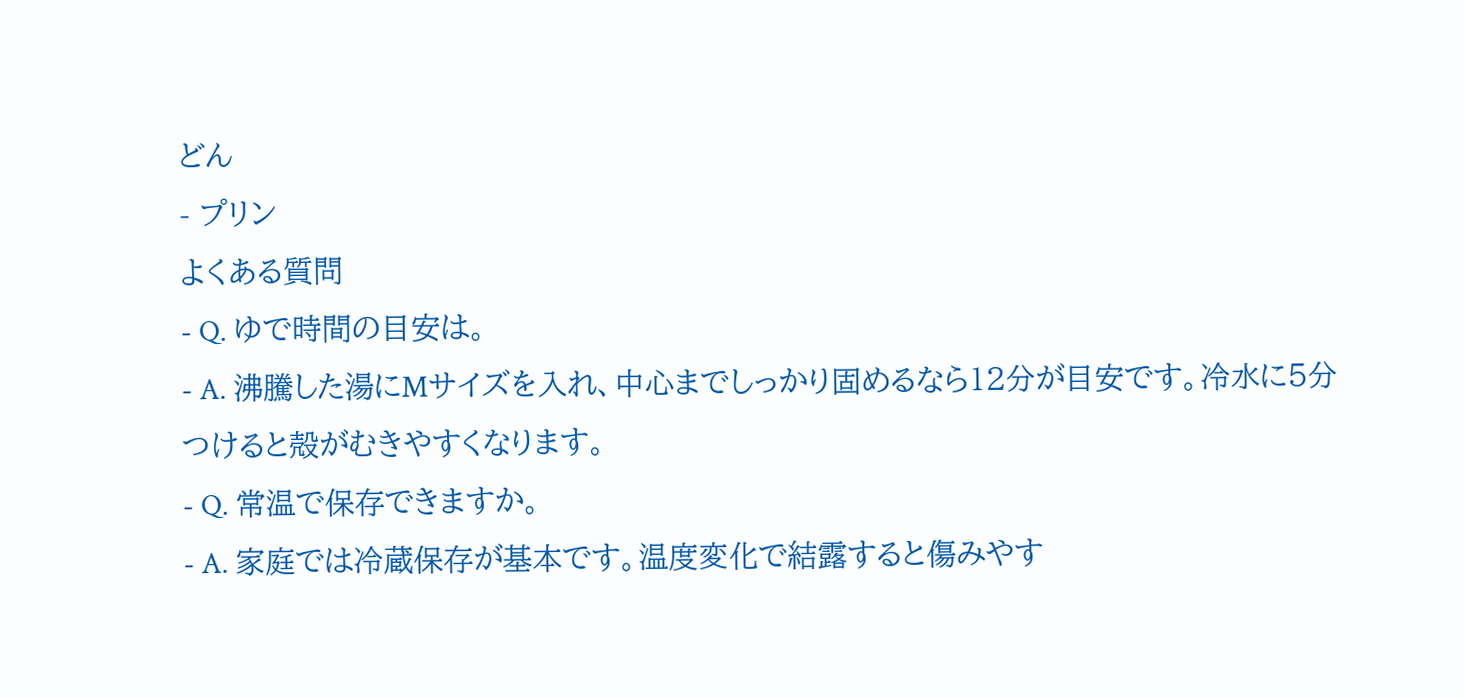どん
- プリン
よくある質問
- Q. ゆで時間の目安は。
- A. 沸騰した湯にMサイズを入れ、中心までしっかり固めるなら12分が目安です。冷水に5分つけると殻がむきやすくなります。
- Q. 常温で保存できますか。
- A. 家庭では冷蔵保存が基本です。温度変化で結露すると傷みやす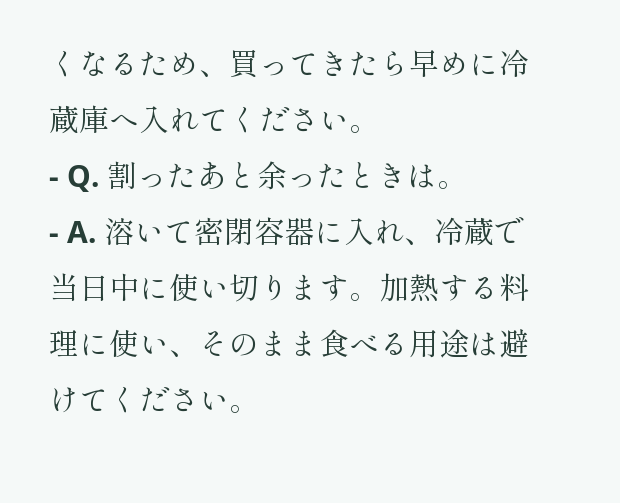くなるため、買ってきたら早めに冷蔵庫へ入れてください。
- Q. 割ったあと余ったときは。
- A. 溶いて密閉容器に入れ、冷蔵で当日中に使い切ります。加熱する料理に使い、そのまま食べる用途は避けてください。